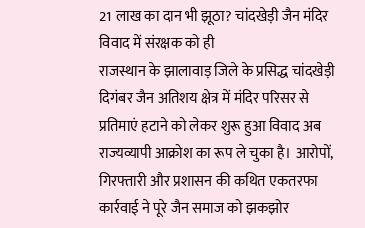21 लाख का दान भी झूठा? चांदखेड़ी जैन मंदिर विवाद में संरक्षक को ही
राजस्थान के झालावाड़ जिले के प्रसिद्ध चांदखेड़ी दिगंबर जैन अतिशय क्षेत्र में मंदिर परिसर से प्रतिमाएं हटाने को लेकर शुरू हुआ विवाद अब राज्यव्यापी आक्रोश का रूप ले चुका है। आरोपों, गिरफ्तारी और प्रशासन की कथित एकतरफा कार्रवाई ने पूरे जैन समाज को झकझोर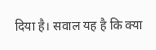दिया है। सवाल यह है कि क्या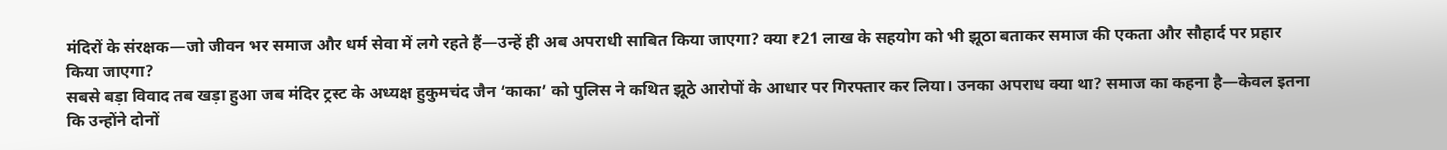मंदिरों के संरक्षक—जो जीवन भर समाज और धर्म सेवा में लगे रहते हैं—उन्हें ही अब अपराधी साबित किया जाएगा? क्या ₹21 लाख के सहयोग को भी झूठा बताकर समाज की एकता और सौहार्द पर प्रहार किया जाएगा?
सबसे बड़ा विवाद तब खड़ा हुआ जब मंदिर ट्रस्ट के अध्यक्ष हुकुमचंद जैन ‘काका’ को पुलिस ने कथित झूठे आरोपों के आधार पर गिरफ्तार कर लिया। उनका अपराध क्या था? समाज का कहना है—केवल इतना कि उन्होंने दोनों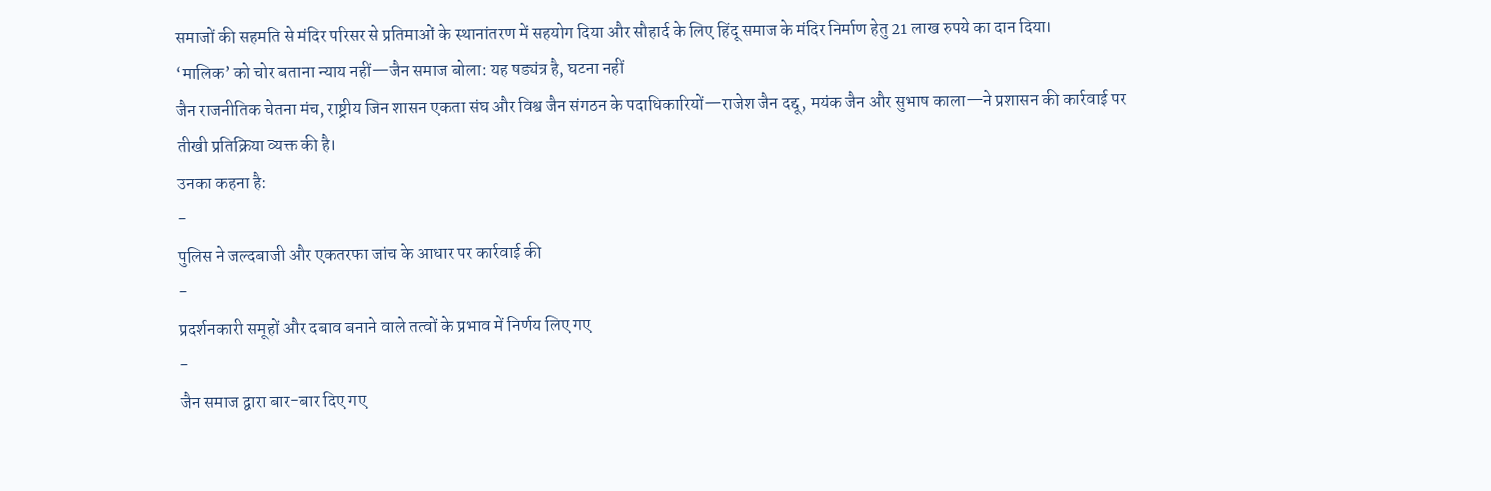समाजों की सहमति से मंदिर परिसर से प्रतिमाओं के स्थानांतरण में सहयोग दिया और सौहार्द के लिए हिंदू समाज के मंदिर निर्माण हेतु 21 लाख रुपये का दान दिया।
‘मालिक’ को चोर बताना न्याय नहीं—जैन समाज बोला: यह षड्यंत्र है, घटना नहीं
जैन राजनीतिक चेतना मंच, राष्ट्रीय जिन शासन एकता संघ और विश्व जैन संगठन के पदाधिकारियों—राजेश जैन दद्दू, मयंक जैन और सुभाष काला—ने प्रशासन की कार्रवाई पर तीखी प्रतिक्रिया व्यक्त की है।
उनका कहना है:
-
पुलिस ने जल्दबाजी और एकतरफा जांच के आधार पर कार्रवाई की
-
प्रदर्शनकारी समूहों और दबाव बनाने वाले तत्वों के प्रभाव में निर्णय लिए गए
-
जैन समाज द्वारा बार-बार दिए गए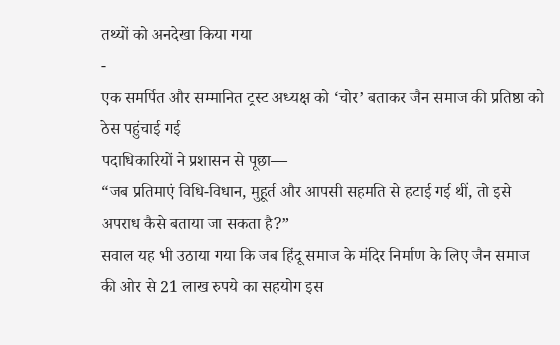तथ्यों को अनदेखा किया गया
-
एक समर्पित और सम्मानित ट्रस्ट अध्यक्ष को ‘चोर’ बताकर जैन समाज की प्रतिष्ठा को ठेस पहुंचाई गई
पदाधिकारियों ने प्रशासन से पूछा—
“जब प्रतिमाएं विधि-विधान, मुहूर्त और आपसी सहमति से हटाई गई थीं, तो इसे अपराध कैसे बताया जा सकता है?”
सवाल यह भी उठाया गया कि जब हिंदू समाज के मंदिर निर्माण के लिए जैन समाज की ओर से 21 लाख रुपये का सहयोग इस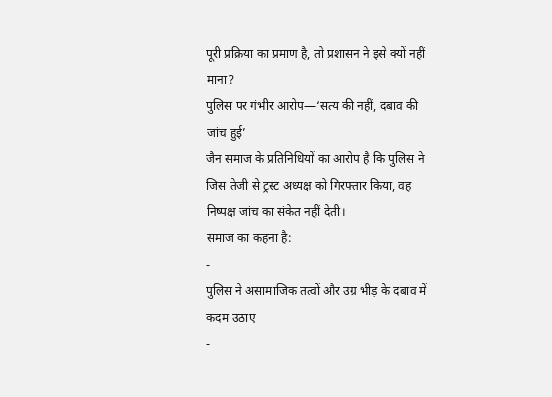पूरी प्रक्रिया का प्रमाण है, तो प्रशासन ने इसे क्यों नहीं माना?
पुलिस पर गंभीर आरोप—‘सत्य की नहीं, दबाव की जांच हुई’
जैन समाज के प्रतिनिधियों का आरोप है कि पुलिस ने जिस तेजी से ट्रस्ट अध्यक्ष को गिरफ्तार किया, वह निष्पक्ष जांच का संकेत नहीं देती।
समाज का कहना है:
-
पुलिस ने असामाजिक तत्वों और उग्र भीड़ के दबाव में कदम उठाए
-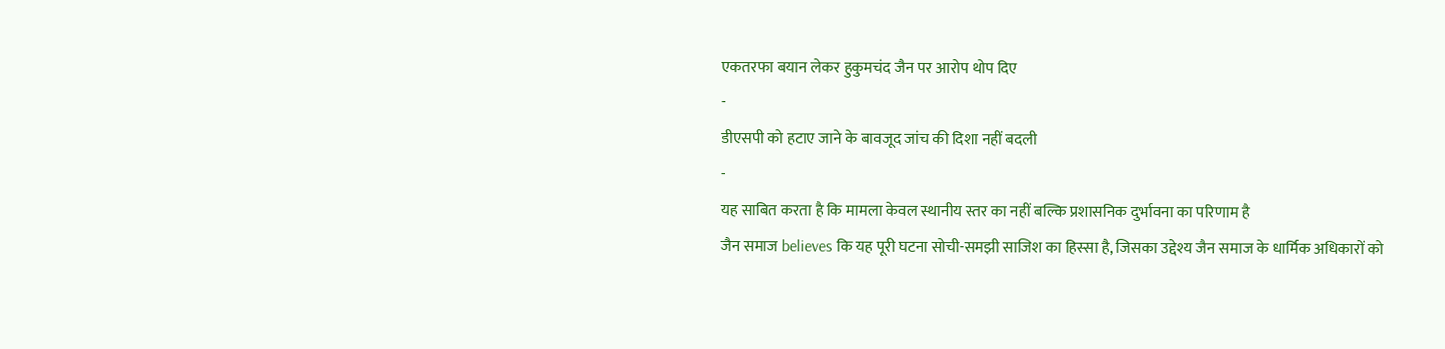एकतरफा बयान लेकर हुकुमचंद जैन पर आरोप थोप दिए
-
डीएसपी को हटाए जाने के बावजूद जांच की दिशा नहीं बदली
-
यह साबित करता है कि मामला केवल स्थानीय स्तर का नहीं बल्कि प्रशासनिक दुर्भावना का परिणाम है
जैन समाज believes कि यह पूरी घटना सोची-समझी साजिश का हिस्सा है, जिसका उद्देश्य जैन समाज के धार्मिक अधिकारों को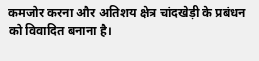कमजोर करना और अतिशय क्षेत्र चांदखेड़ी के प्रबंधन को विवादित बनाना है।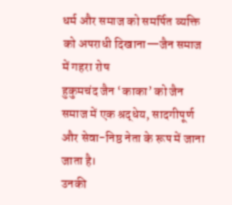धर्म और समाज को समर्पित व्यक्ति को अपराधी दिखाना—जैन समाज में गहरा रोष
हुकुमचंद जैन ‘काका’ को जैन समाज में एक श्रद्धेय, सादगीपूर्ण और सेवा-निष्ठ नेता के रूप में जाना जाता है।
उनकी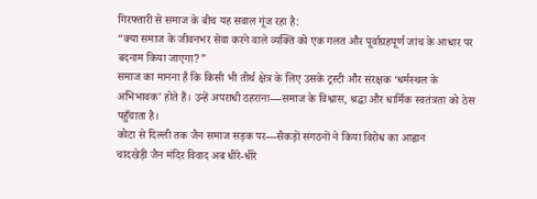गिरफ्तारी से समाज के बीच यह सवाल गूंज रहा है:
“क्या समाज के जीवनभर सेवा करने वाले व्यक्ति को एक गलत और पूर्वाग्रहपूर्ण जांच के आधार पर बदनाम किया जाएगा?”
समाज का मानना है कि किसी भी तीर्थ क्षेत्र के लिए उसके ट्रस्टी और संरक्षक ‘धर्मस्थल के अभिभावक’ होते हैं। उन्हें अपराधी ठहराना—समाज के विश्वास, श्रद्धा और धार्मिक स्वतंत्रता को ठेस पहुँचाता है।
कोटा से दिल्ली तक जैन समाज सड़क पर—सैकड़ों संगठनों ने किया विरोध का आह्वान
चांदखेड़ी जैन मंदिर विवाद अब धीरे-धीरे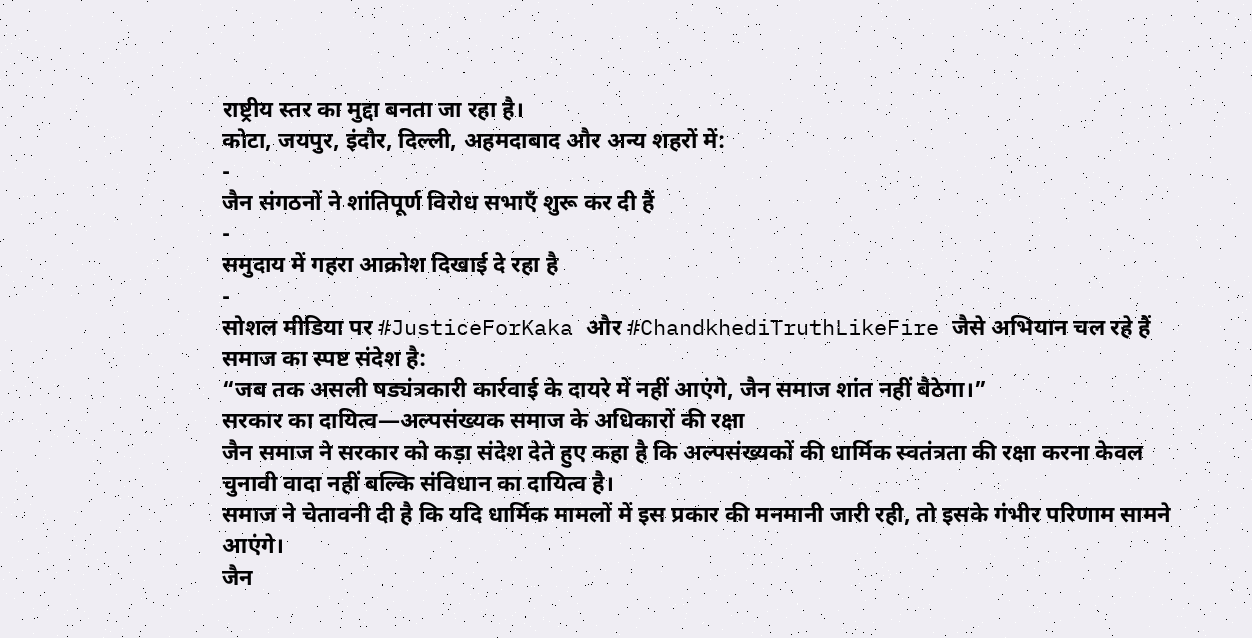राष्ट्रीय स्तर का मुद्दा बनता जा रहा है।
कोटा, जयपुर, इंदौर, दिल्ली, अहमदाबाद और अन्य शहरों में:
-
जैन संगठनों ने शांतिपूर्ण विरोध सभाएँ शुरू कर दी हैं
-
समुदाय में गहरा आक्रोश दिखाई दे रहा है
-
सोशल मीडिया पर #JusticeForKaka और #ChandkhediTruthLikeFire जैसे अभियान चल रहे हैं
समाज का स्पष्ट संदेश है:
“जब तक असली षड्यंत्रकारी कार्रवाई के दायरे में नहीं आएंगे, जैन समाज शांत नहीं बैठेगा।”
सरकार का दायित्व—अल्पसंख्यक समाज के अधिकारों की रक्षा
जैन समाज ने सरकार को कड़ा संदेश देते हुए कहा है कि अल्पसंख्यकों की धार्मिक स्वतंत्रता की रक्षा करना केवल चुनावी वादा नहीं बल्कि संविधान का दायित्व है।
समाज ने चेतावनी दी है कि यदि धार्मिक मामलों में इस प्रकार की मनमानी जारी रही, तो इसके गंभीर परिणाम सामने आएंगे।
जैन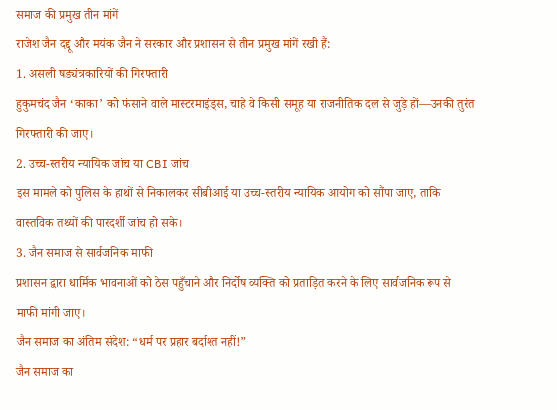समाज की प्रमुख तीन मांगें
राजेश जैन दद्दू और मयंक जैन ने सरकार और प्रशासन से तीन प्रमुख मांगें रखी हैं:
1. असली षड्यंत्रकारियों की गिरफ्तारी
हुकुमचंद जैन ‘काका’ को फंसाने वाले मास्टरमाइंड्स, चाहे वे किसी समूह या राजनीतिक दल से जुड़े हों—उनकी तुरंत गिरफ्तारी की जाए।
2. उच्च-स्तरीय न्यायिक जांच या CBI जांच
इस मामले को पुलिस के हाथों से निकालकर सीबीआई या उच्च-स्तरीय न्यायिक आयोग को सौंपा जाए, ताकि वास्तविक तथ्यों की पारदर्शी जांच हो सके।
3. जैन समाज से सार्वजनिक माफी
प्रशासन द्वारा धार्मिक भावनाओं को ठेस पहुँचाने और निर्दोष व्यक्ति को प्रताड़ित करने के लिए सार्वजनिक रूप से माफी मांगी जाए।
जैन समाज का अंतिम संदेश: “धर्म पर प्रहार बर्दाश्त नहीं!”
जैन समाज का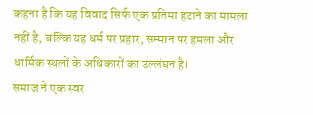कहना है कि यह विवाद सिर्फ एक प्रतिमा हटाने का मामला नहीं है, बल्कि यह धर्म पर प्रहार, सम्मान पर हमला और धार्मिक स्थलों के अधिकारों का उल्लंघन है।
समाज ने एक स्वर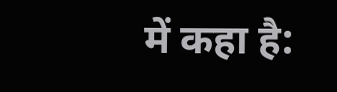में कहा है: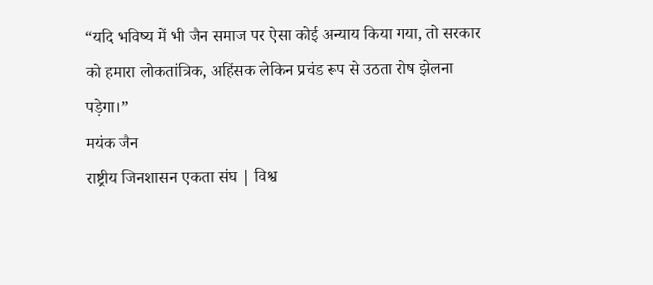“यदि भविष्य में भी जैन समाज पर ऐसा कोई अन्याय किया गया, तो सरकार को हमारा लोकतांत्रिक, अहिंसक लेकिन प्रचंड रूप से उठता रोष झेलना पड़ेगा।”
मयंक जैन
राष्ट्रीय जिनशासन एकता संघ | विश्व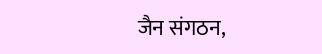जैन संगठन,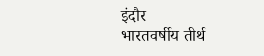इंदौर
भारतवर्षीय तीर्थ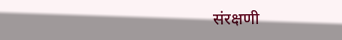संरक्षणी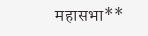महासभा**